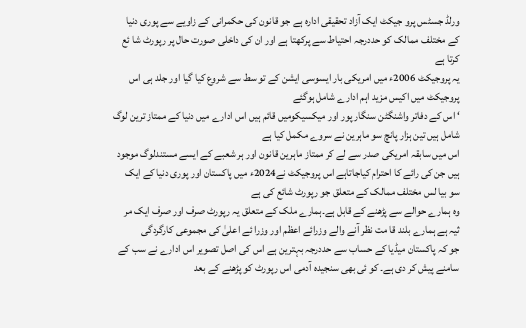ورلڈ جسٹس پرو جیکٹ ایک آزاد تحقیقی ادارہ ہے جو قانون کی حکمرانی کے زاویے سے پوری دنیا کے مختلف ممالک کو حددرجہ احتیاط سے پرکھتا ہے اور ان کی داخلی صورت حال پر رپورٹ شا ئع کرتا ہے
یہ پروجیکٹ 2006ء میں امریکی بار ایسوسی ایشن کے تو سط سے شروع کیا گیا اور جلد ہی اس پروجیکٹ میں اکیس مزید اہم ادارے شامل ہوگئے
‘ اس کے دفاتر واشنگٹن سنگار پور اور میکسیکومیں قائم ہیں اس ادارے میں دنیا کے ممتاز ترین لوگ شامل ہیں تین ہزار پانچ سو ماہرین نے سروے مکمل کیا ہے
اس میں سابقہ امریکی صدر سے لے کر ممتاز ماہرین قانون اور ہر شعبے کے ایسے مستندلوگ موجود ہیں جن کی رائے کا احترام کیاجاتاہے اس پروجیکٹ نے2024ء میں پاکستان اور پوری دنیا کے ایک سو بیا لس مختلف ممالک کے متعلق جو رپورٹ شائع کی ہے
وہ ہمارے حوالے سے پڑھنے کے قابل ہے۔ہمارے ملک کے متعلق یہ رپورٹ صرف اور صرف ایک مر ثیہ ہے ہمارے بلند قا مت نظر آنے والے وزرائے اعظم اور وزرا ئے اعلیٰ کی مجموعی کارگردگی
جو کہ پاکستان میڈیا کے حساب سے حددرجہ بہترین ہے اس کی اصل تصویر اس ادارے نے سب کے سامنے پیش کر دی ہے۔ کو ئی بھی سنجیدہ آدمی اس رپورٹ کو پڑھنے کے بعد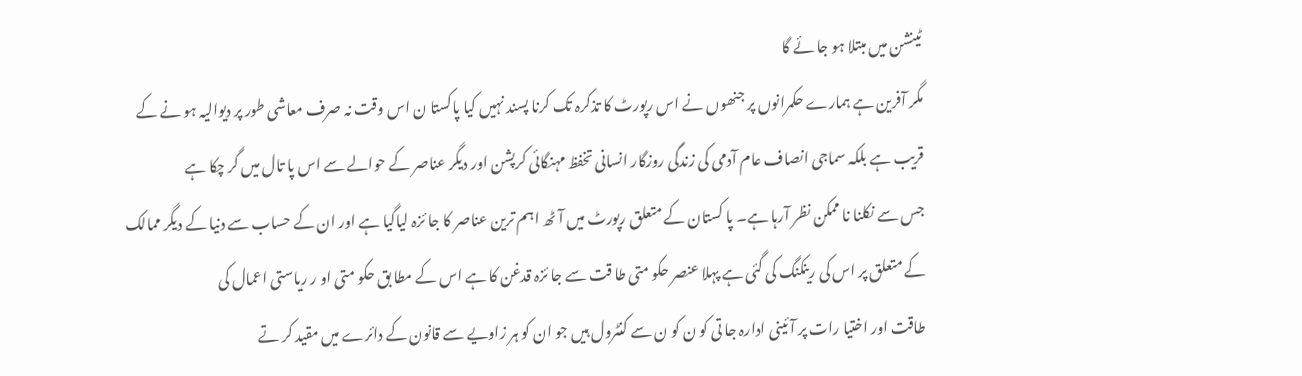ٹینشن میں مبتلا ہو جا ئے گا
مگر آفرین ہے ہمارے حکمرانوں پر جنھوں نے اس رپورٹ کا تذکرہ تک کرنا پسند نہیں کیا پاکستا ن اس وقت نہ صرف معاشی طور پر دیوالیہ ہو نے کے قریب ہے بلکہ سماجی انصاف عام آدمی کی زندگی روزگار انسانی تخفظ مہنگائی کرپشن اور دیگر عناصر کے حوالے سے اس پا تال میں گر چکا ہے
جس سے نکلنا نا ممکن نظر آرہا ہے۔ پا کستان کے متعلق رپورٹ میں آٹھ اہم ترین عناصر کا جا ئزہ لیاگیا ہے اور ان کے حساب سے دنیا کے دیگر ممالک کے متعلق پر اس کی رینکنگ کی گئی ہے پہلا عنصر حکو متی طا قت سے جا ئزہ قدغن کا ہے اس کے مطا بق حکو متی او ر ریاستی اعمال کی
طاقت اور اختیا رات پر آئینی ادارہ جا تی کو ن کو ن سے کنٹرول ہیں جو ان کو ہر زاویے سے قانون کے دائرے میں مقید کر تے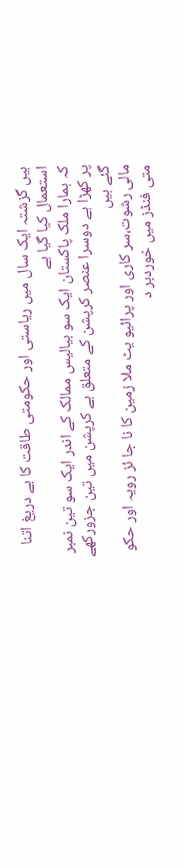ہیں گزشتہ ایک سال میں ریاستی اور حکومتی طاقت کا بے دریغ اتنا استعمال کیا گیا ہے
کہ ہمارا ملک پاکستان ایک سو بیالیس ممالک کے اندر ایک سو تین نمبر پر کھڑا ہے دوسرا عنصر کرپشن کے متعلق ہے کرپشن میں تین جزورکھے گئے ہیں
مالی رشوت،سر کاری اور پرائیو یٹ ملا زمین کا نا جا ئز رویہ اور حکو متی فنڈز میں خوردبر د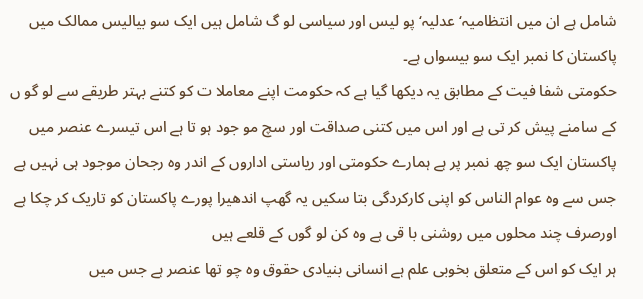شامل ہے ان میں انتظامیہ‘ عدلیہ‘ پو لیس اور سیاسی لو گ شامل ہیں ایک سو بیالیس ممالک میں پاکستان کا نمبر ایک سو بیسواں ہے۔
حکومتی شفا فیت کے مطابق یہ دیکھا گیا ہے کہ حکومت اپنے معاملا ت کو کتنے بہتر طریقے سے لو گو ں کے سامنے پیش کر تی ہے اور اس میں کتنی صداقت اور سچ مو جود ہو تا ہے اس تیسرے عنصر میں پاکستان ایک سو چھ نمبر پر ہے ہمارے حکومتی اور ریاستی اداروں کے اندر وہ رجحان موجود ہی نہیں ہے
جس سے وہ عوام الناس کو اپنی کارکردگی بتا سکیں یہ گھپ اندھیرا پورے پاکستان کو تاریک کر چکا ہے اورصرف چند محلوں میں روشنی با قی ہے وہ کن لو گوں کے قلعے ہیں
ہر ایک کو اس کے متعلق بخوبی علم ہے انسانی بنیادی حقوق وہ چو تھا عنصر ہے جس میں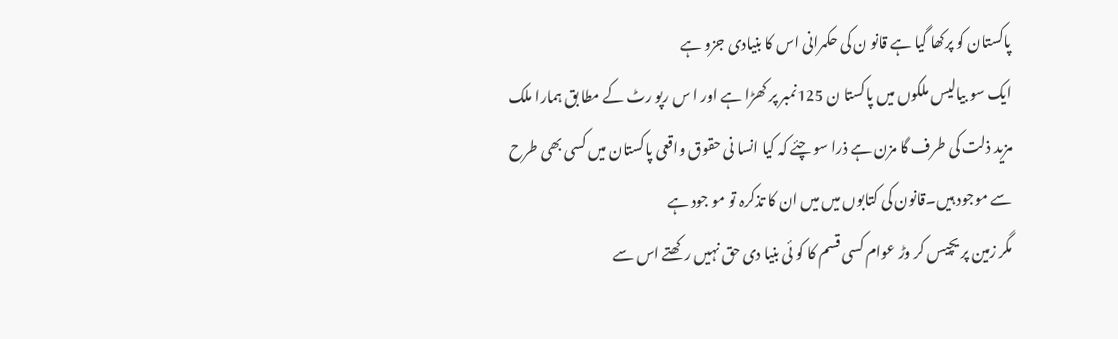پاکستان کو پرکھا گیا ہے قانو ن کی حکمرانی اس کا بنیادی جزو ہے
ایک سو بیالیس ملکوں میں پاکستا ن 125نمبر پر کھڑا ہے اور ا س رپو رٹ کے مطا بق ہمارا ملک مزید ذلت کی طرف گا مزن ہے ذرا سو چئے کہ کیا انسا نی حقوق واقعی پاکستان میں کسی بھی طرح سے موجود ہیں۔قانون کی کتابوں میں میں ان کا تذکرہ تو مو جود ہے
مگر زمین پر یچیس کر وڑ عوام کسی قسم کا کو ئی بنیا دی حق نہیں رکھتے اس سے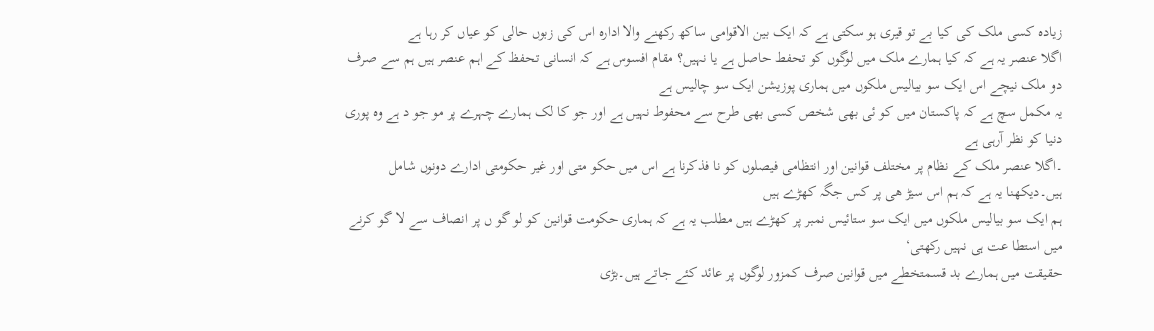زیادہ کسی ملک کی کیا بے تو قیری ہو سکتی ہے کہ ایک بین الاقوامی ساکھ رکھنے والا ادارہ اس کی زبوں حالی کو عیاں کر رہا ہے
اگلا عنصر یہ ہے کہ کیا ہمارے ملک میں لوگوں کو تحفط حاصل ہے یا نہیں؟ مقام افسوس ہے کہ انسانی تحفظ کے اہم عنصر ہیں ہم سے صرف دو ملک نیچے اس ایک سو بیالیس ملکوں میں ہماری پوزیشن ایک سو چالیس ہے
یہ مکمل سچ ہے کہ پاکستان میں کو ئی بھی شخص کسی بھی طرح سے محفوط نہیں ہے اور جو کا لک ہمارے چہرے پر مو جو د ہے وہ پوری دنیا کو نظر آرہی ہے
۔اگلا عنصر ملک کے نظام پر مختلف قوانین اور انتظامی فیصلوں کو نا فذکرنا ہے اس میں حکو متی اور غیر حکومتی ادارے دونوں شامل ہیں۔دیکھنا یہ ہے کہ ہم اس سیڑ ھی پر کس جگہ کھڑے ہیں
ہم ایک سو بیالیس ملکوں میں ایک سو ستائیس نمبر پر کھڑے ہیں مطلب یہ ہے کہ ہماری حکومت قوانین کو لو گو ں پر انصاف سے لا گو کرنے میں استطا عت ہی نہیں رکھتی‘
حقیقت میں ہمارے بد قسمتخطے میں قوانین صرف کمزور لوگوں پر عائد کئے جاتے ہیں۔بڑی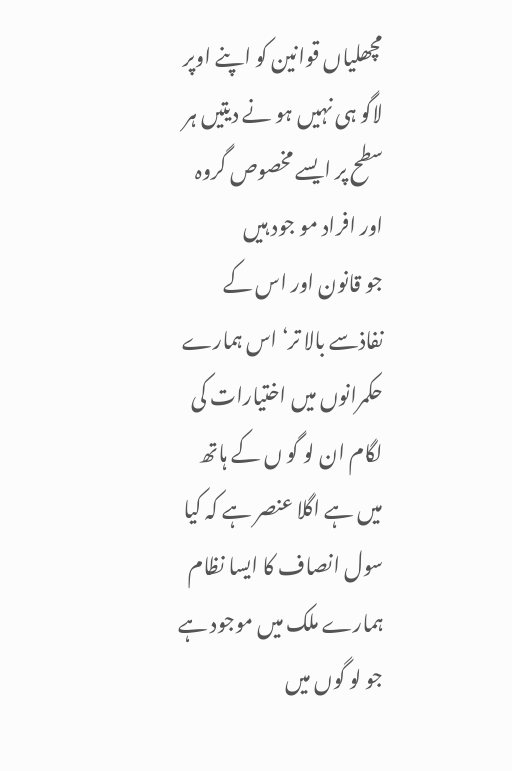مچھلیاں قوانین کو اپنے اوپر لاگو ہی نہیں ہو نے دیتیں ہر سطح پر ایسے مخصوص گروہ اور افراد مو جود ہیں
جو قانون اور اس کے نفاذسے بالا تر‘ اس ہمارے حکمرانوں میں اختیارات کی لگام ان لو گو ں کے ہاتھ میں ہے اگلا عنصر ہے کہ کیا سول انصاف کا ایسا نظام ہمارے ملک میں موجود ہے جو لو گوں میں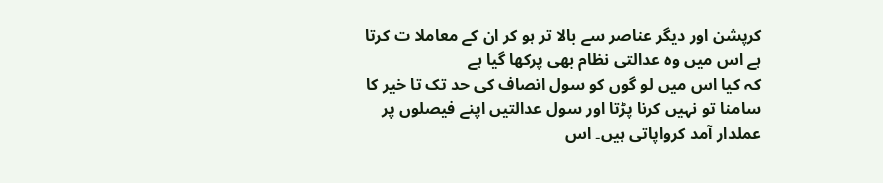کرپشن اور دیگر عناصر سے بالا تر ہو کر ان کے معاملا ت کرتا ہے اس میں وہ عدالتی نظام بھی پرکھا گیا ہے
کہ کیا اس میں لو گوں کو سول انصاف کی حد تک تا خیر کا سامنا تو نہیں کرنا پڑتا اور سول عدالتیں اپنے فیصلوں پر عملدار آمد کرواپاتی ہیں۔ اس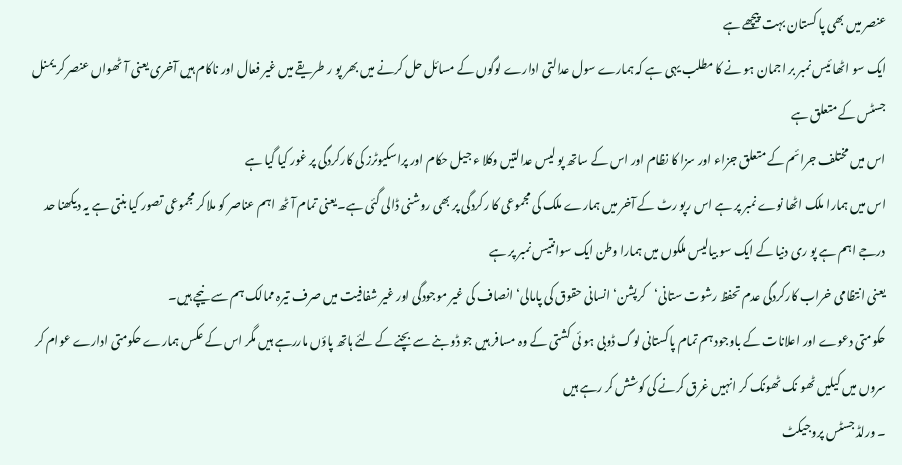عنصر میں بھی پا کستان بہت پیچھے ہے
ایک سو اٹھا ئیس نمبر بر اجمان ہو نے کا مطلب یہی ہے کہ ہمارے سول عدالتی ادارے لوگوں کے مسائل حل کرنے میں بھر پو ر طریقے میں غیر فعال اور ناکام ہیں آخری یعنی آٹھواں عنصر کر یمنل جسٹس کے متعلق ہے
اس میں مختلف جرائم کے متعلق جزاء اور سزا کا نظام اور اس کے ساتھ پو لیس عدالتیں وکلا ء جیل حکام اور پراسکیوٹرز کی کارکردگی پر غور کیا گیا ہے
اس میں ہمارا ملک اٹھا نوے نمبر پر ہے اس رپو رٹ کے آخر میں ہمارے ملک کی مجموعی کا رکردگی پر بھی روشنی ڈالی گئی ہے۔یعنی تمام آٹھ اہم عناصر کو ملا کر مجموعی تصور کیا بنتی ہے یہ دیکھنا حد درجے اہم ہے پو ری دنیا کے ایک سو بیالیس ملکوں میں ہمارا وطن ایک سوانتیس نمبر پر ہے
یعنی انتظامی خراب کارکردگی عدم تحفظ رشوت ستانی‘کرپشن‘ انسانی حقوق کی پامالی‘ انصاف کی غیر موجودگی اور غیر شفافیت میں صرف تیرہ ممالک ہم سے نیچے ہیں۔
حکومتی دعوے اور اعلانات کے باوجود ہم تمام پاکستانی لوگ ڈوبی ہو ئی کشتی کے وہ مسافر ہیں جو ڈو بنے سے بچنے کے لئے ہاتھ پاؤں ماررہے ہیں مگر اس کے عکس ہمارے حکومتی ادارے عوام کر سروں میں کیلیں ٹھو نک ٹھونک کر انہیں غرق کرنے کی کوشش کر رہے ہیں
۔ ورلڈ جسٹس پروجیکٹ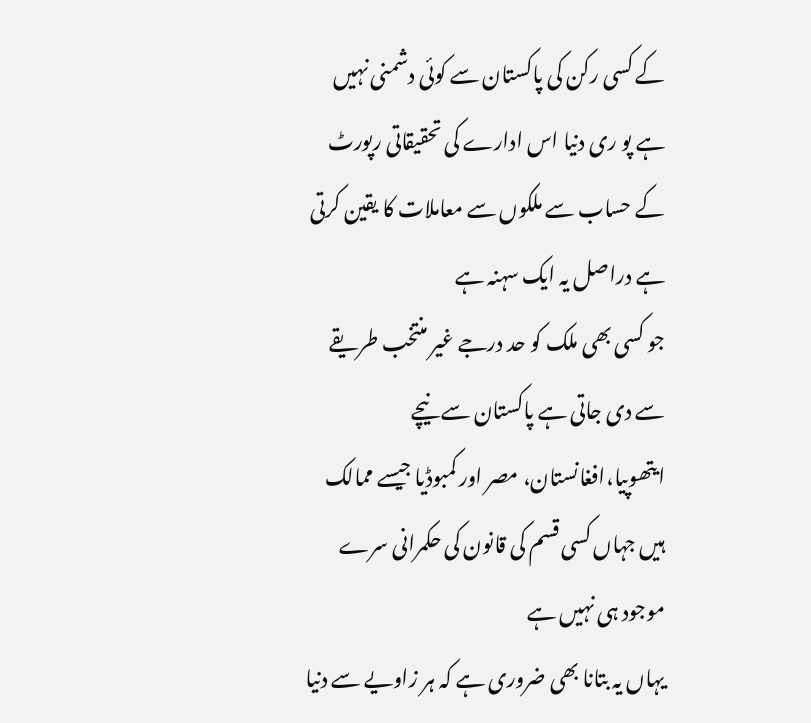کے کسی رکن کی پاکستان سے کوئی دشمنی نہیں ہے پو ری دنیا اس ادارے کی تحقیقاتی رپورٹ کے حساب سے ملکوں سے معاملات کا یقین کرتی ہے دراصل یہ ایک سہنہ ہے
جو کسی بھی ملک کو حد درجے غیر منتخب طریقے سے دی جاتی ہے پاکستان سے نیچے ایتھوپیا،افغانستان، مصر اور کمبوڈیا جیسے ممالک ہیں جہاں کسی قسم کی قانون کی حکمرانی سرے موجود ہی نہیں ہے
یہاں یہ بتانا بھی ضروری ہے کہ ہر زاویے سے دنیا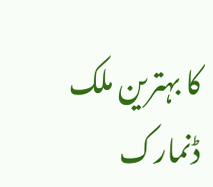کا بہترین ملک ڈنمارک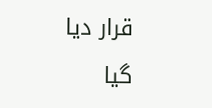قرار دیا گیا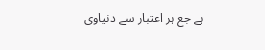ہے جع ہر اعتبار سے دنیاوی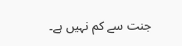جنت سے کم نہیں ہے۔